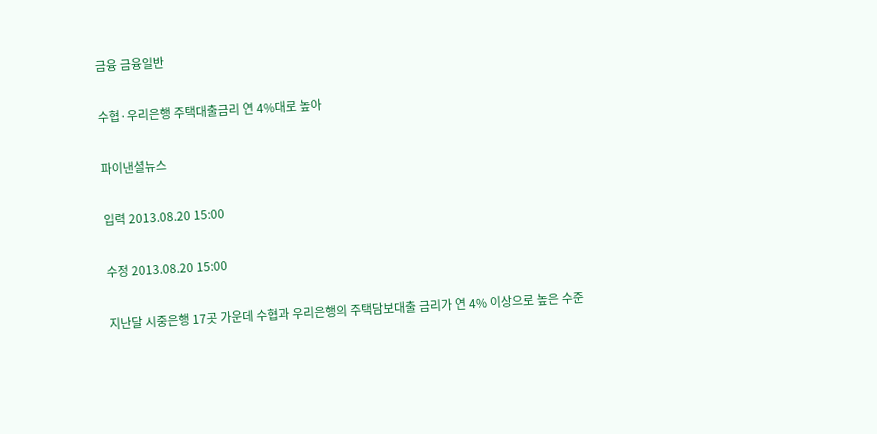금융 금융일반

수협·우리은행 주택대출금리 연 4%대로 높아

파이낸셜뉴스

입력 2013.08.20 15:00

수정 2013.08.20 15:00

지난달 시중은행 17곳 가운데 수협과 우리은행의 주택담보대출 금리가 연 4% 이상으로 높은 수준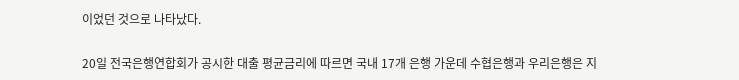이었던 것으로 나타났다.

20일 전국은행연합회가 공시한 대출 평균금리에 따르면 국내 17개 은행 가운데 수협은행과 우리은행은 지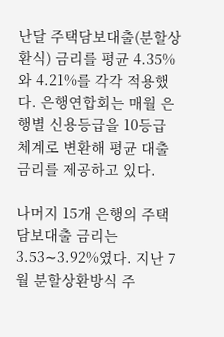난달 주택담보대출(분할상환식) 금리를 평균 4.35%와 4.21%를 각각 적용했다. 은행연합회는 매월 은행별 신용등급을 10등급 체계로 변환해 평균 대출금리를 제공하고 있다.

나머지 15개 은행의 주택담보대출 금리는 3.53∼3.92%였다. 지난 7월 분할상환방식 주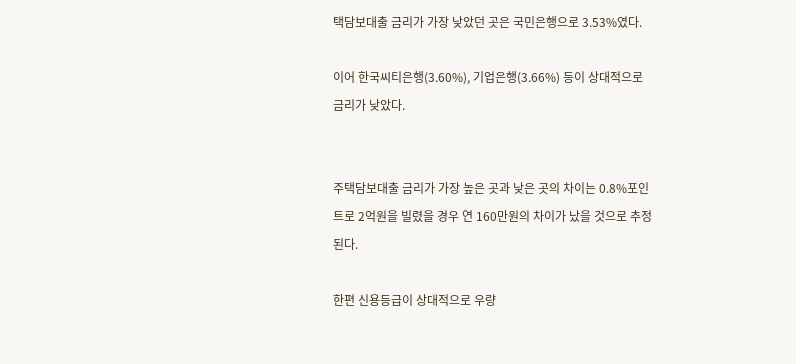택담보대출 금리가 가장 낮았던 곳은 국민은행으로 3.53%였다.

이어 한국씨티은행(3.60%), 기업은행(3.66%) 등이 상대적으로 금리가 낮았다.


주택담보대출 금리가 가장 높은 곳과 낮은 곳의 차이는 0.8%포인트로 2억원을 빌렸을 경우 연 160만원의 차이가 났을 것으로 추정된다.

한편 신용등급이 상대적으로 우량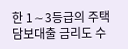한 1∼3등급의 주택담보대출 금리도 수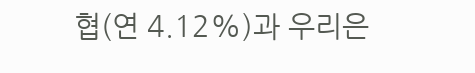협(연 4.12%)과 우리은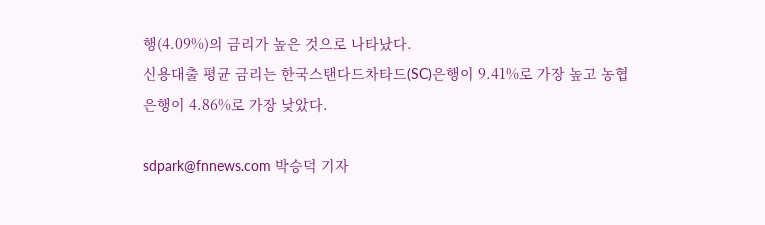행(4.09%)의 금리가 높은 것으로 나타났다.
신용대출 평균 금리는 한국스탠다드차타드(SC)은행이 9.41%로 가장 높고 농협은행이 4.86%로 가장 낮았다.

sdpark@fnnews.com 박승덕 기자